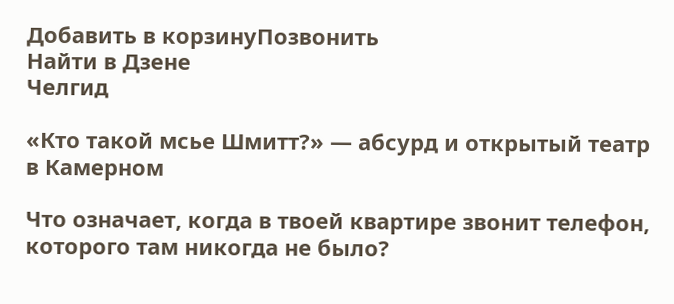Добавить в корзинуПозвонить
Найти в Дзене
Челгид

«Кто такой мсье Шмитт?» — абсурд и открытый театр в Камерном

Что означает, когда в твоей квартире звонит телефон, которого там никогда не было?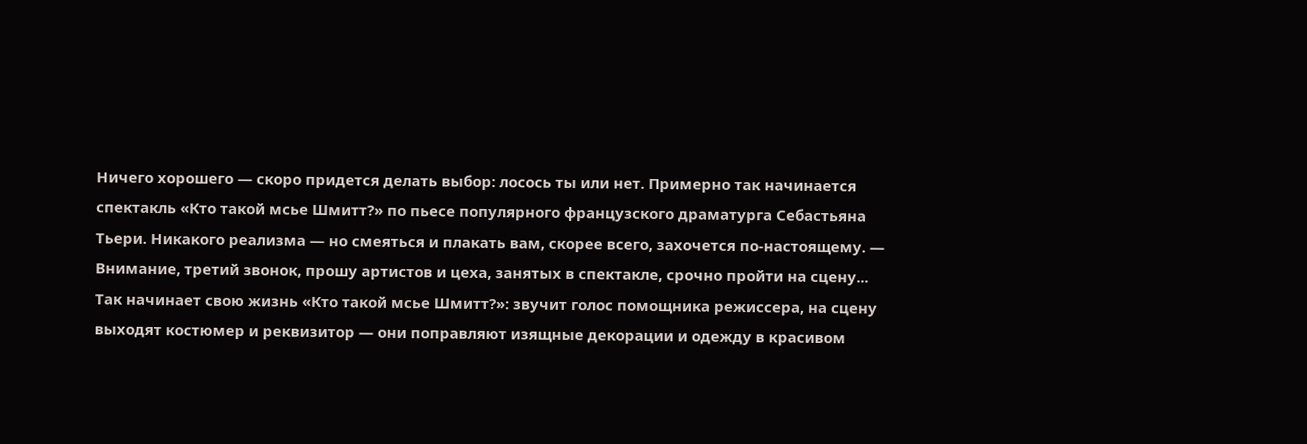Ничего хорошего — скоро придется делать выбор: лосось ты или нет. Примерно так начинается спектакль «Кто такой мсье Шмитт?» по пьесе популярного французского драматурга Себастьяна Тьери. Никакого реализма — но смеяться и плакать вам, скорее всего, захочется по-настоящему. — Внимание, третий звонок, прошу артистов и цеха, занятых в спектакле, срочно пройти на сцену... Так начинает свою жизнь «Кто такой мсье Шмитт?»: звучит голос помощника режиссера, на сцену выходят костюмер и реквизитор — они поправляют изящные декорации и одежду в красивом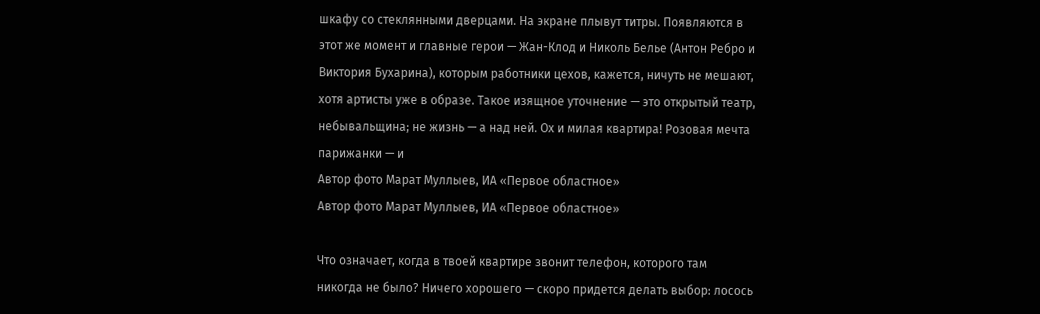шкафу со стеклянными дверцами. На экране плывут титры. Появляются в этот же момент и главные герои — Жан-Клод и Николь Белье (Антон Ребро и Виктория Бухарина), которым работники цехов, кажется, ничуть не мешают, хотя артисты уже в образе. Такое изящное уточнение — это открытый театр, небывальщина; не жизнь — а над ней. Ох и милая квартира! Розовая мечта парижанки — и
Автор фото Марат Муллыев, ИА «Первое областное»
Автор фото Марат Муллыев, ИА «Первое областное»

Что означает, когда в твоей квартире звонит телефон, которого там никогда не было? Ничего хорошего — скоро придется делать выбор: лосось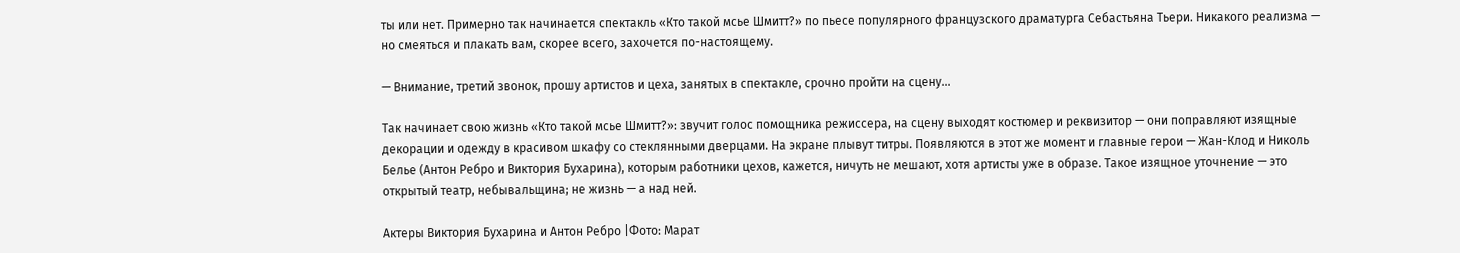ты или нет. Примерно так начинается спектакль «Кто такой мсье Шмитт?» по пьесе популярного французского драматурга Себастьяна Тьери. Никакого реализма — но смеяться и плакать вам, скорее всего, захочется по-настоящему.

— Внимание, третий звонок, прошу артистов и цеха, занятых в спектакле, срочно пройти на сцену...

Так начинает свою жизнь «Кто такой мсье Шмитт?»: звучит голос помощника режиссера, на сцену выходят костюмер и реквизитор — они поправляют изящные декорации и одежду в красивом шкафу со стеклянными дверцами. На экране плывут титры. Появляются в этот же момент и главные герои — Жан-Клод и Николь Белье (Антон Ребро и Виктория Бухарина), которым работники цехов, кажется, ничуть не мешают, хотя артисты уже в образе. Такое изящное уточнение — это открытый театр, небывальщина; не жизнь — а над ней.

Актеры Виктория Бухарина и Антон Ребро |Фото: Марат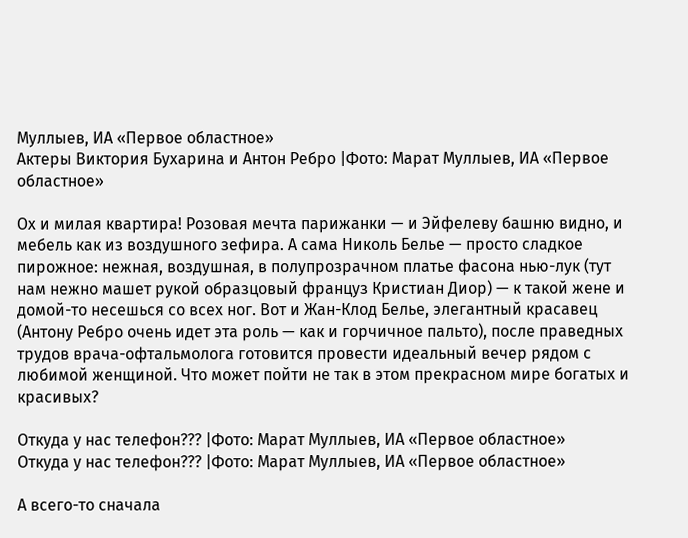Муллыев, ИА «Первое областное»
Актеры Виктория Бухарина и Антон Ребро |Фото: Марат Муллыев, ИА «Первое областное»

Ох и милая квартира! Розовая мечта парижанки — и Эйфелеву башню видно, и мебель как из воздушного зефира. А сама Николь Белье — просто сладкое пирожное: нежная, воздушная, в полупрозрачном платье фасона нью-лук (тут нам нежно машет рукой образцовый француз Кристиан Диор) — к такой жене и домой-то несешься со всех ног. Вот и Жан-Клод Белье, элегантный красавец (Антону Ребро очень идет эта роль — как и горчичное пальто), после праведных трудов врача-офтальмолога готовится провести идеальный вечер рядом с любимой женщиной. Что может пойти не так в этом прекрасном мире богатых и красивых?

Откуда у нас телефон??? |Фото: Марат Муллыев, ИА «Первое областное»
Откуда у нас телефон??? |Фото: Марат Муллыев, ИА «Первое областное»

А всего-то сначала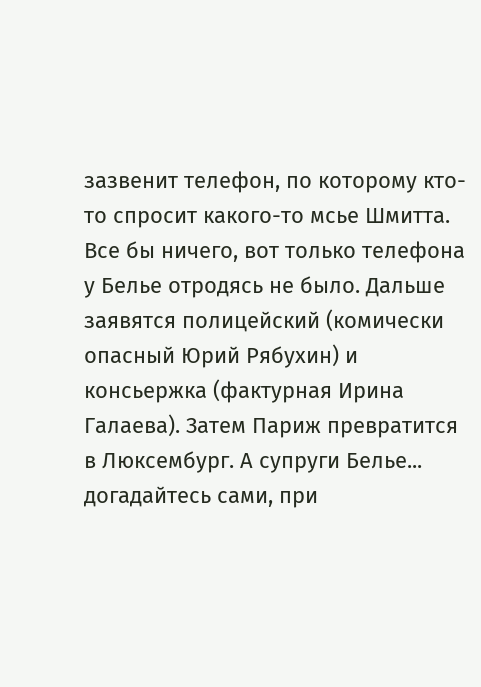зазвенит телефон, по которому кто-то спросит какого-то мсье Шмитта. Все бы ничего, вот только телефона у Белье отродясь не было. Дальше заявятся полицейский (комически опасный Юрий Рябухин) и консьержка (фактурная Ирина Галаева). Затем Париж превратится в Люксембург. А супруги Белье... догадайтесь сами, при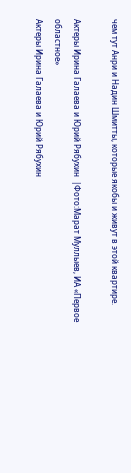чем тут Анри и Надин Шмитты, которые якобы и живут в этой квартире.

Актеры Ирина Галаева и Юрий Рябухин  |Фото:Марат Муллыев, ИА «Первое областное»
Актеры Ирина Галаева и Юрий Рябухин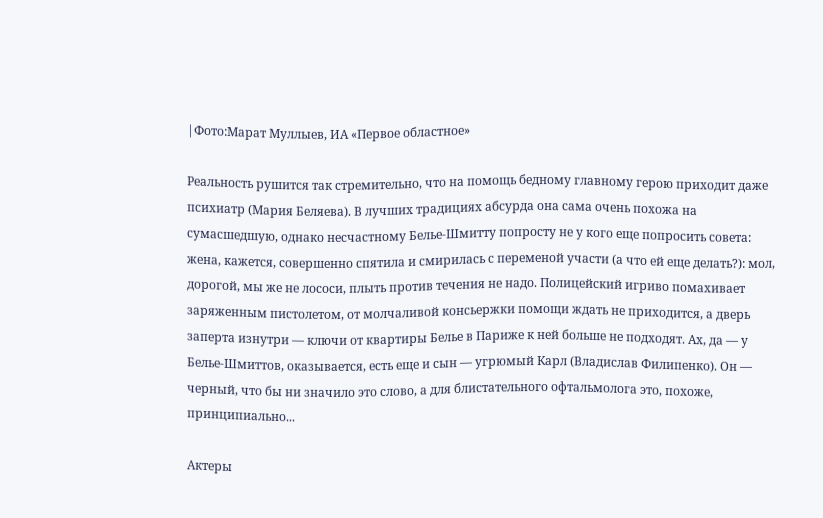|Фото:Марат Муллыев, ИА «Первое областное»

Реальность рушится так стремительно, что на помощь бедному главному герою приходит даже психиатр (Мария Беляева). В лучших традициях абсурда она сама очень похожа на сумасшедшую, однако несчастному Белье-Шмитту попросту не у кого еще попросить совета: жена, кажется, совершенно спятила и смирилась с переменой участи (а что ей еще делать?): мол, дорогой, мы же не лососи, плыть против течения не надо. Полицейский игриво помахивает заряженным пистолетом, от молчаливой консьержки помощи ждать не приходится, а дверь заперта изнутри — ключи от квартиры Белье в Париже к ней больше не подходят. Ах, да — у Белье-Шмиттов, оказывается, есть еще и сын — угрюмый Карл (Владислав Филипенко). Он — черный, что бы ни значило это слово, а для блистательного офтальмолога это, похоже, принципиально...

Актеры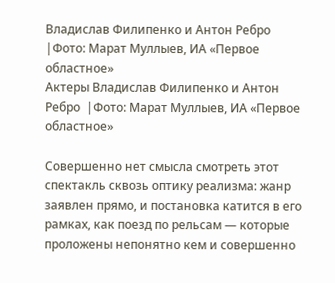Владислав Филипенко и Антон Ребро  |Фото: Марат Муллыев, ИА «Первое областное»
Актеры Владислав Филипенко и Антон Ребро  |Фото: Марат Муллыев, ИА «Первое областное»

Совершенно нет смысла смотреть этот спектакль сквозь оптику реализма: жанр заявлен прямо, и постановка катится в его рамках, как поезд по рельсам — которые проложены непонятно кем и совершенно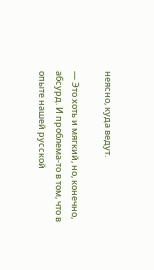неясно, куда ведут.

— Это хоть и мягкий, но, конечно, абсурд. И проблема-то в том, что в опыте нашей русской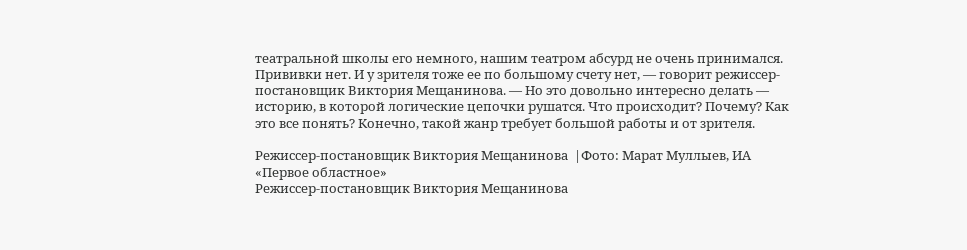театральной школы его немного, нашим театром абсурд не очень принимался. Прививки нет. И у зрителя тоже ее по большому счету нет, — говорит режиссер-постановщик Виктория Мещанинова. — Но это довольно интересно делать — историю, в которой логические цепочки рушатся. Что происходит? Почему? Как это все понять? Конечно, такой жанр требует большой работы и от зрителя.

Режиссер-постановщик Виктория Мещанинова  |Фото: Марат Муллыев, ИА «Первое областное»
Режиссер-постановщик Виктория Мещанинова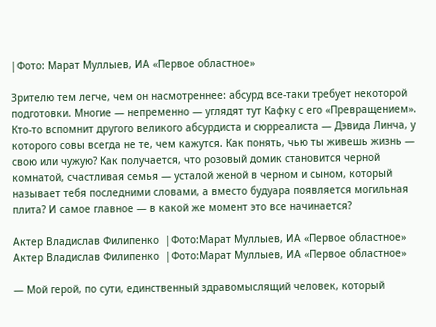|Фото: Марат Муллыев, ИА «Первое областное»

Зрителю тем легче, чем он насмотреннее: абсурд все-таки требует некоторой подготовки. Многие — непременно — углядят тут Кафку с его «Превращением». Кто-то вспомнит другого великого абсурдиста и сюрреалиста — Дэвида Линча, у которого совы всегда не те, чем кажутся. Как понять, чью ты живешь жизнь — свою или чужую? Как получается, что розовый домик становится черной комнатой, счастливая семья — усталой женой в черном и сыном, который называет тебя последними словами, а вместо будуара появляется могильная плита? И самое главное — в какой же момент это все начинается?

Актер Владислав Филипенко  |Фото:Марат Муллыев, ИА «Первое областное»
Актер Владислав Филипенко  |Фото:Марат Муллыев, ИА «Первое областное»

— Мой герой, по сути, единственный здравомыслящий человек, который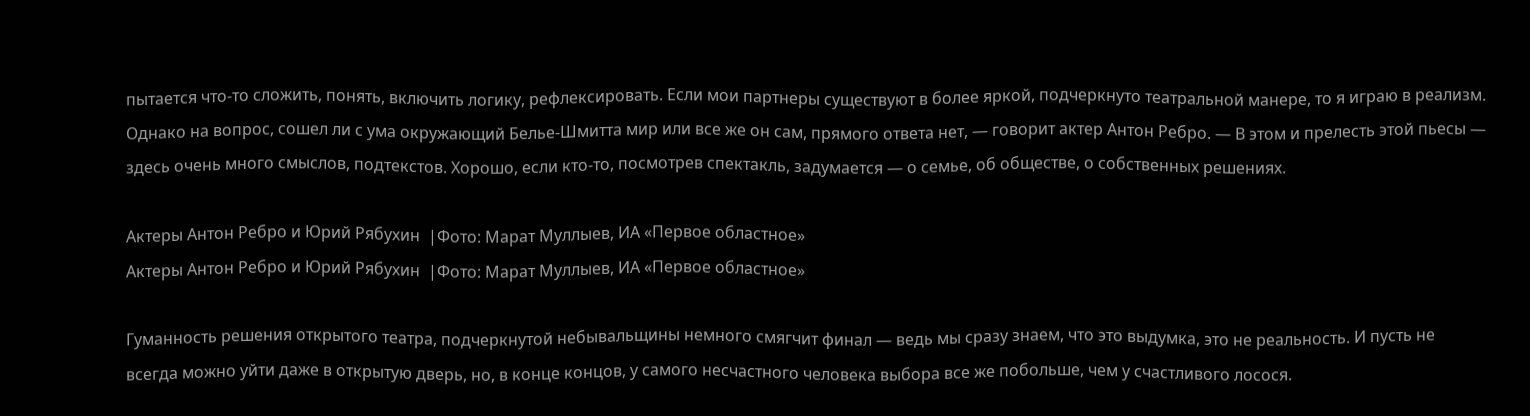пытается что-то сложить, понять, включить логику, рефлексировать. Если мои партнеры существуют в более яркой, подчеркнуто театральной манере, то я играю в реализм. Однако на вопрос, сошел ли с ума окружающий Белье-Шмитта мир или все же он сам, прямого ответа нет, — говорит актер Антон Ребро. — В этом и прелесть этой пьесы — здесь очень много смыслов, подтекстов. Хорошо, если кто-то, посмотрев спектакль, задумается — о семье, об обществе, о собственных решениях.

Актеры Антон Ребро и Юрий Рябухин  |Фото: Марат Муллыев, ИА «Первое областное»
Актеры Антон Ребро и Юрий Рябухин  |Фото: Марат Муллыев, ИА «Первое областное»

Гуманность решения открытого театра, подчеркнутой небывальщины немного смягчит финал — ведь мы сразу знаем, что это выдумка, это не реальность. И пусть не всегда можно уйти даже в открытую дверь, но, в конце концов, у самого несчастного человека выбора все же побольше, чем у счастливого лосося.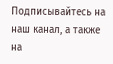Подписывайтесь на наш канал, а также на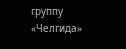группу «Челгида»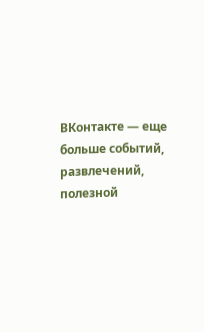ВКонтакте — еще больше событий, развлечений, полезной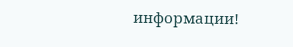информации!